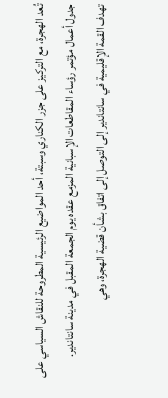تُعد الهجرة، مع التركيز على جزر الكناري وسبتة، أحد المواضيع الرئيسية المطروحة للنقاش السياسي على جدول أعمال مؤتمر رؤساء المقاطعات الإسبانية المزمع عقده يوم الجمعة المقبل في مدينة سانتاندير.
تهدف القمة الإقليمية في سانتاندير إلى التوصل إلى اتفاق بشأن قضية الهجرة، وهي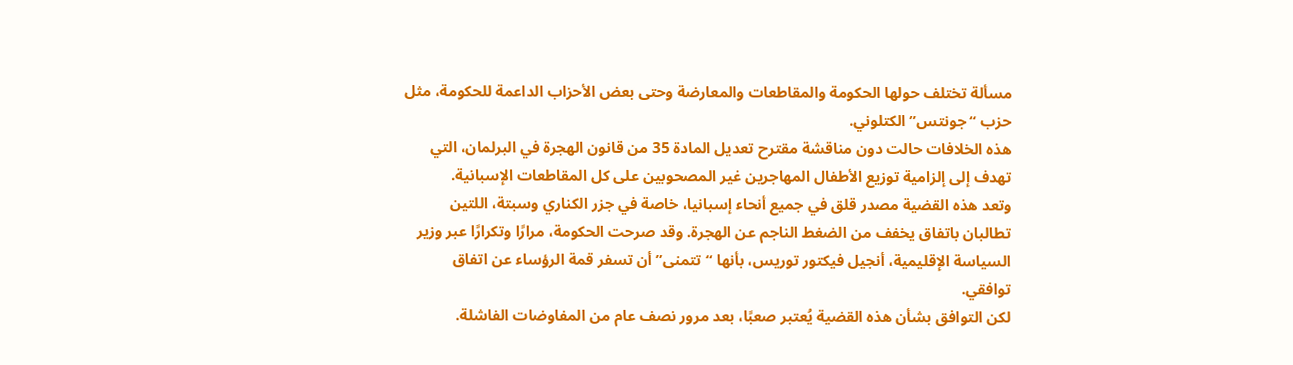مسألة تختلف حولها الحكومة والمقاطعات والمعارضة وحتى بعض الأحزاب الداعمة للحكومة، مثل حزب “جونتس” الكتلوني.
هذه الخلافات حالت دون مناقشة مقترح تعديل المادة 35 من قانون الهجرة في البرلمان، التي تهدف إلى إلزامية توزيع الأطفال المهاجرين غير المصحوبين على كل المقاطعات الإسبانية.
وتعد هذه القضية مصدر قلق في جميع أنحاء إسبانيا، خاصة في جزر الكناري وسبتة، اللتين تطالبان باتفاق يخفف من الضغط الناجم عن الهجرة. وقد صرحت الحكومة، مرارًا وتكرارًا عبر وزير السياسة الإقليمية، أنجيل فيكتور توريس، بأنها “تتمنى” أن تسفر قمة الرؤساء عن اتفاق توافقي.
لكن التوافق بشأن هذه القضية يُعتبر صعبًا، بعد مرور نصف عام من المفاوضات الفاشلة.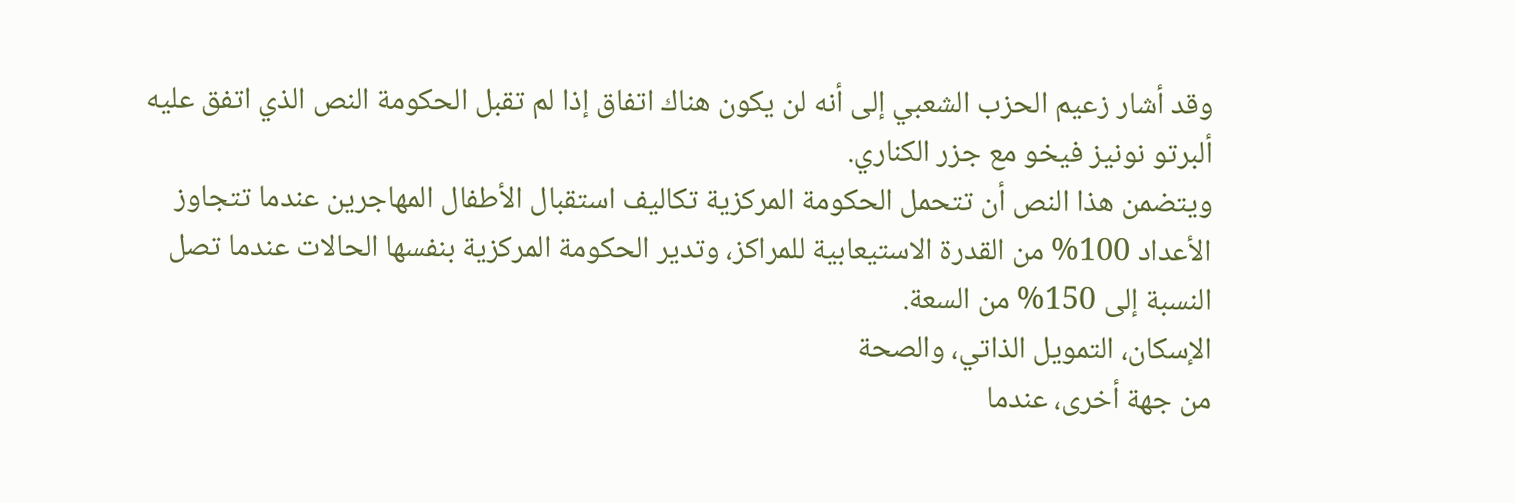وقد أشار زعيم الحزب الشعبي إلى أنه لن يكون هناك اتفاق إذا لم تقبل الحكومة النص الذي اتفق عليه ألبرتو نونيز فيخو مع جزر الكناري.
ويتضمن هذا النص أن تتحمل الحكومة المركزية تكاليف استقبال الأطفال المهاجرين عندما تتجاوز الأعداد 100% من القدرة الاستيعابية للمراكز، وتدير الحكومة المركزية بنفسها الحالات عندما تصل النسبة إلى 150% من السعة.
الإسكان، التمويل الذاتي، والصحة
من جهة أخرى، عندما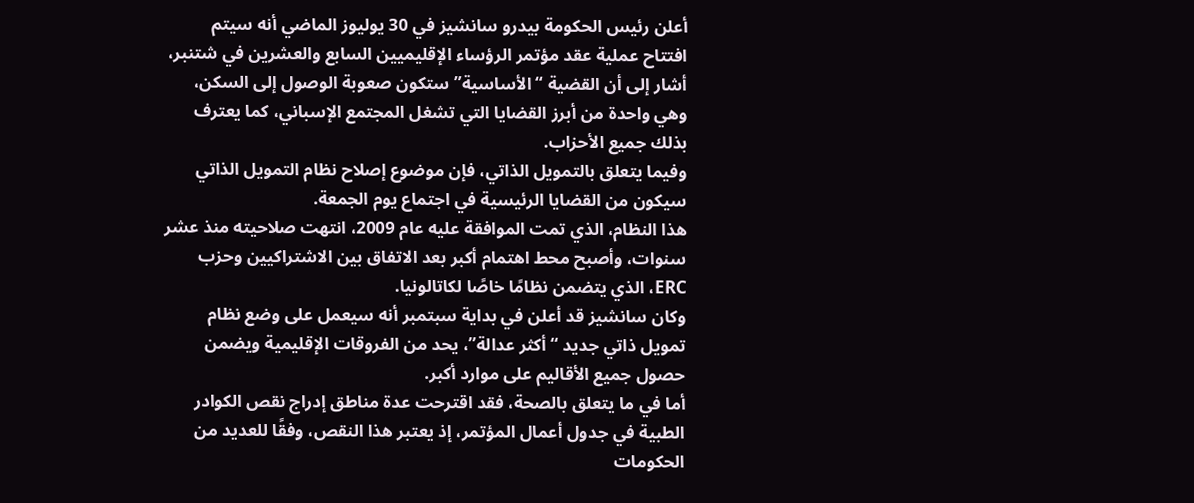أعلن رئيس الحكومة بيدرو سانشيز في 30 يوليوز الماضي أنه سيتم افتتاح عملية عقد مؤتمر الرؤساء الإقليميين السابع والعشرين في شتنبر، أشار إلى أن القضية “الأساسية” ستكون صعوبة الوصول إلى السكن، وهي واحدة من أبرز القضايا التي تشغل المجتمع الإسباني، كما يعترف بذلك جميع الأحزاب.
وفيما يتعلق بالتمويل الذاتي، فإن موضوع إصلاح نظام التمويل الذاتي سيكون من القضايا الرئيسية في اجتماع يوم الجمعة.
هذا النظام، الذي تمت الموافقة عليه عام 2009، انتهت صلاحيته منذ عشر سنوات، وأصبح محط اهتمام أكبر بعد الاتفاق بين الاشتراكيين وحزب ERC، الذي يتضمن نظامًا خاصًا لكاتالونيا.
وكان سانشيز قد أعلن في بداية سبتمبر أنه سيعمل على وضع نظام تمويل ذاتي جديد “أكثر عدالة”، يحد من الفروقات الإقليمية ويضمن حصول جميع الأقاليم على موارد أكبر.
أما في ما يتعلق بالصحة، فقد اقترحت عدة مناطق إدراج نقص الكوادر الطبية في جدول أعمال المؤتمر، إذ يعتبر هذا النقص، وفقًا للعديد من الحكومات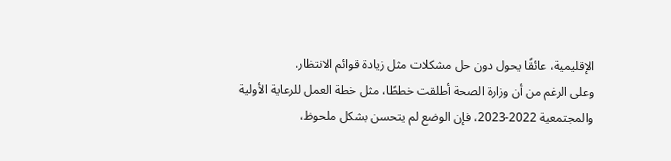الإقليمية، عائقًا يحول دون حل مشكلات مثل زيادة قوائم الانتظار.
وعلى الرغم من أن وزارة الصحة أطلقت خططًا، مثل خطة العمل للرعاية الأولية والمجتمعية 2022-2023، فإن الوضع لم يتحسن بشكل ملحوظ،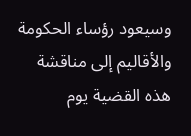وسيعود رؤساء الحكومة والأقاليم إلى مناقشة هذه القضية يوم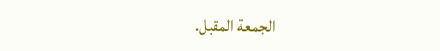الجمعة المقبل.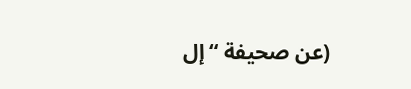(عن صحيفة “إل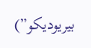بيريوديكو”)